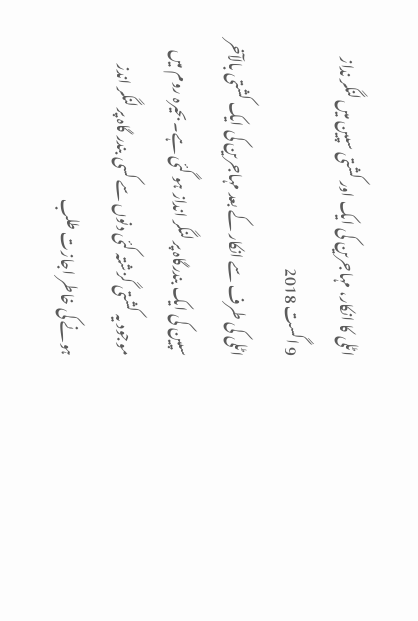اٹلی کا انکار، مہاجرین کی ایک اور کشتی سپین میں لنگر نداز
9 اگست 2018
اٹلی کی طرف سے انکار کے بعد مہاجرین کی ایک کشتی بالآخر سپین کی ایک بندرگاہ پر لنگر انداز ہو گئی ہے۔ بحیرہ روم میں موجود یہ کشتی گزشتہ کئی دنوں سے کسی بندر گاہ پر لنگر اندز ہونے کی خاطر اجازت طلب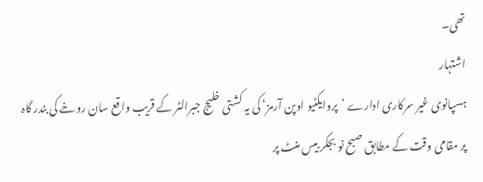تھی۔
اشتہار
ہسپانوی غیر سرکاری ادارے ’پروایکٹیو اوپن آرمز‘ کی یہ کشتی خلیج جبرالٹر کے قریب واقع سان روخے کی بندر گاہ پر مقامی وقت کے مطابق صبح نو بجکر بیس منٹ پر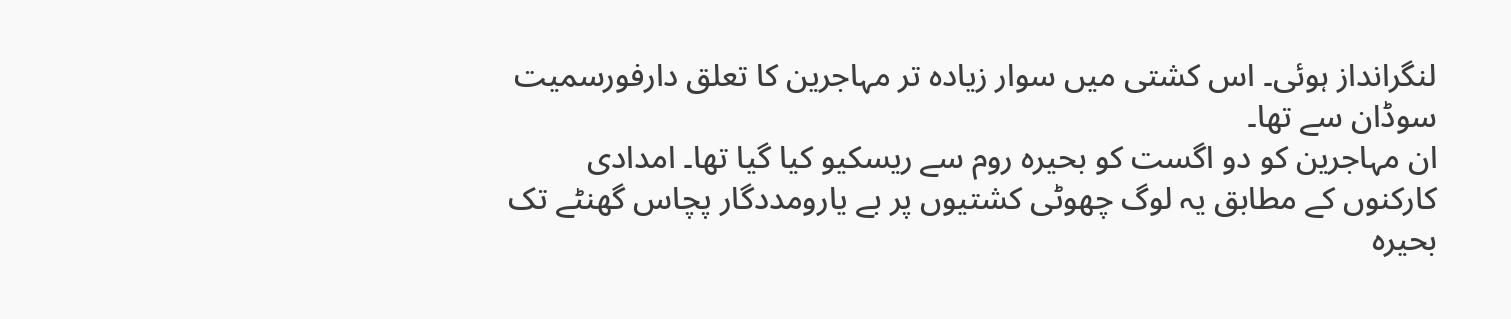لنگرانداز ہوئی۔ اس کشتی میں سوار زیادہ تر مہاجرین کا تعلق دارفورسمیت سوڈان سے تھا۔
ان مہاجرین کو دو اگست کو بحیرہ روم سے ریسکیو کیا گیا تھا۔ امدادی کارکنوں کے مطابق یہ لوگ چھوٹی کشتیوں پر بے یارومددگار پچاس گھنٹے تک بحیرہ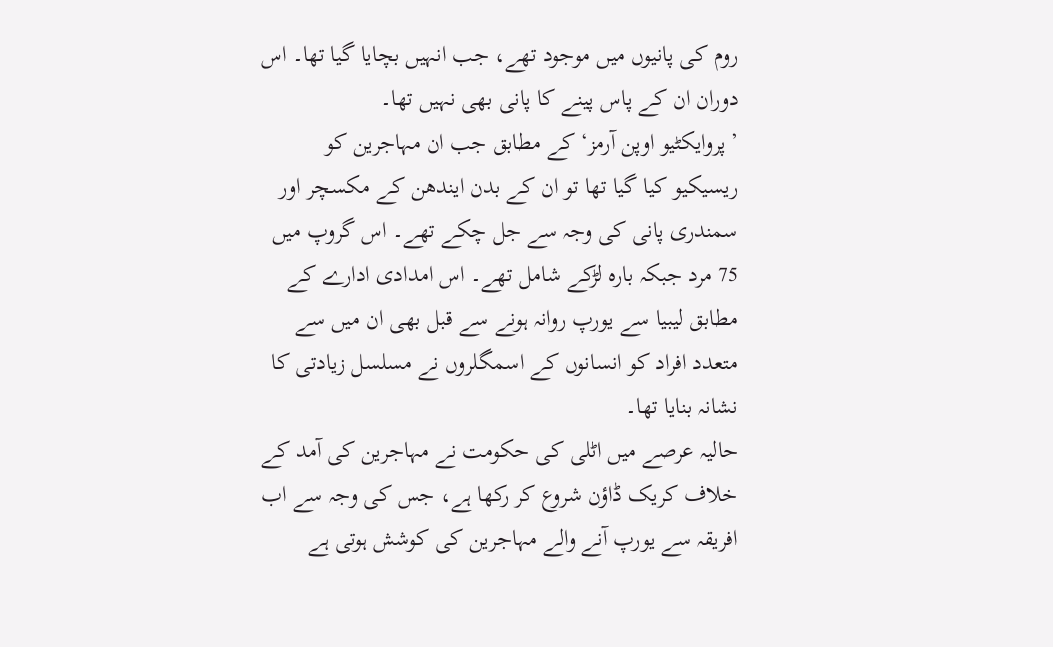روم کی پانیوں میں موجود تھے، جب انہیں بچایا گیا تھا۔ اس دوران ان کے پاس پینے کا پانی بھی نہیں تھا۔
’پروایکٹیو اوپن آرمز‘ کے مطابق جب ان مہاجرین کو ریسیکیو کیا گیا تھا تو ان کے بدن ایندھن کے مکسچر اور سمندری پانی کی وجہ سے جل چکے تھے۔ اس گروپ میں 75 مرد جبکہ بارہ لڑکے شامل تھے۔ اس امدادی ادارے کے مطابق لیبیا سے یورپ روانہ ہونے سے قبل بھی ان میں سے متعدد افراد کو انسانوں کے اسمگلروں نے مسلسل زیادتی کا نشانہ بنایا تھا۔
حالیہ عرصے میں اٹلی کی حکومت نے مہاجرین کی آمد کے خلاف کریک ڈاؤن شروع کر رکھا ہے، جس کی وجہ سے اب افریقہ سے یورپ آنے والے مہاجرین کی کوشش ہوتی ہے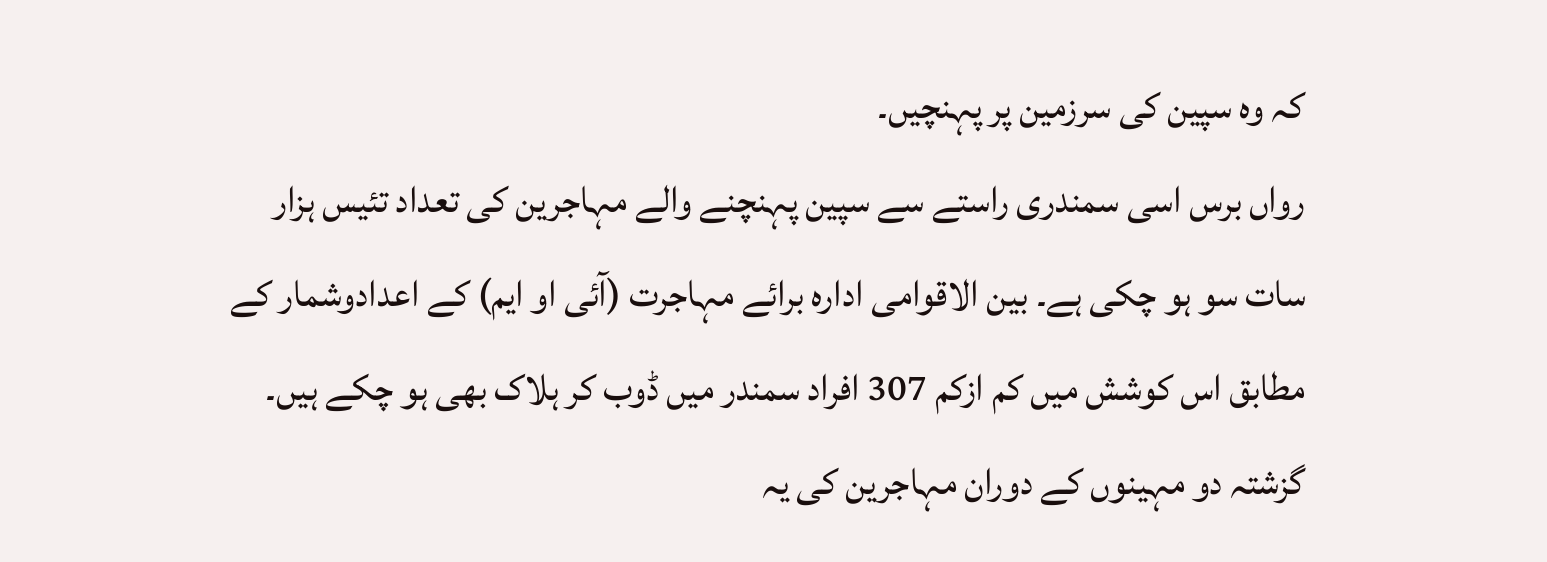کہ وہ سپین کی سرزمین پر پہنچیں۔
رواں برس اسی سمندری راستے سے سپین پہنچنے والے مہاجرین کی تعداد تئیس ہزار سات سو ہو چکی ہے۔ بین الاقوامی ادارہ برائے مہاجرت (آئی او ایم) کے اعدادوشمار کے مطابق اس کوشش میں کم ازکم 307 افراد سمندر میں ڈوب کر ہلاک بھی ہو چکے ہیں۔
گزشتہ دو مہینوں کے دوران مہاجرین کی یہ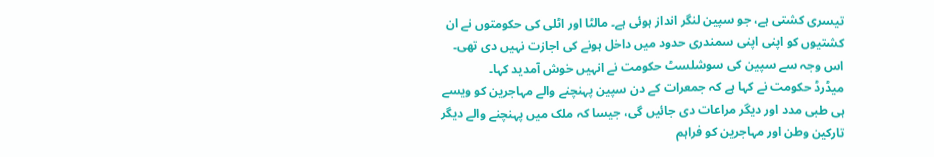تیسری کشتی ہے، جو سپین لنگر انداز ہوئی ہے۔ مالٹا اور اٹلی کی حکومتوں نے ان کشتیوں کو اپنی اپنی سمندری حدود میں داخل ہونے کی اجازت نہیں دی تھی۔ اس وجہ سے سپین کی سوشلسٹ حکومت نے انہیں خوش آمدید کہا۔
میڈرڈ حکومت نے کہا ہے کہ جمعرات کے دن سپین پہنچنے والے مہاجرین کو ویسے ہی طبی مدد اور دیگر مراعات دی جائیں گی، جیسا کہ ملک میں پہنچنے والے دیگر تارکین وطن اور مہاجرین کو فراہم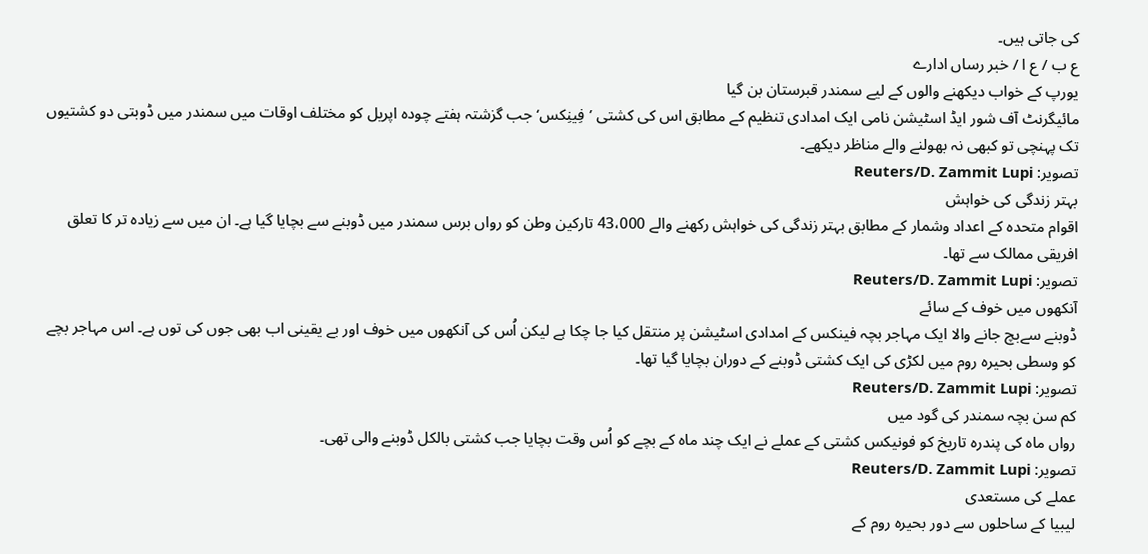کی جاتی ہیں۔
ع ب / ع ا / خبر رساں ادارے
یورپ کے خواب دیکھنے والوں کے لیے سمندر قبرستان بن گیا
مائیگرنٹ آف شور ايڈ اسٹيشن نامی ايک امدادی تنظيم کے مطابق اس کی کشتی ’فِينِکس‘ جب گزشتہ ہفتے چودہ اپریل کو مختلف اوقات میں سمندر ميں ڈوبتی دو کشتیوں تک پہنچی تو کبھی نہ بھولنے والے مناظر دیکھے۔
تصویر: Reuters/D. Zammit Lupi
بہتر زندگی کی خواہش
اقوام متحدہ کے اعداد وشمار کے مطابق بہتر زندگی کی خواہش رکھنے والے 43،000 تارکین وطن کو رواں برس سمندر میں ڈوبنے سے بچایا گیا ہے۔ ان میں سے زیادہ تر کا تعلق افریقی ممالک سے تھا۔
تصویر: Reuters/D. Zammit Lupi
آنکھوں میں خوف کے سائے
ڈوبنے سےبچ جانے والا ایک مہاجر بچہ فینکس کے امدادی اسٹیشن پر منتقل کیا جا چکا ہے لیکن اُس کی آنکھوں میں خوف اور بے یقینی اب بھی جوں کی توں ہے۔ اس مہاجر بچے کو وسطی بحیرہ روم میں لکڑی کی ایک کشتی ڈوبنے کے دوران بچایا گیا تھا۔
تصویر: Reuters/D. Zammit Lupi
کم سن بچہ سمندر کی گود میں
رواں ماہ کی پندرہ تاریخ کو فونیکس کشتی کے عملے نے ایک چند ماہ کے بچے کو اُس وقت بچایا جب کشتی بالکل ڈوبنے والی تھی۔
تصویر: Reuters/D. Zammit Lupi
عملے کی مستعدی
لیبیا کے ساحلوں سے دور بحیرہ روم کے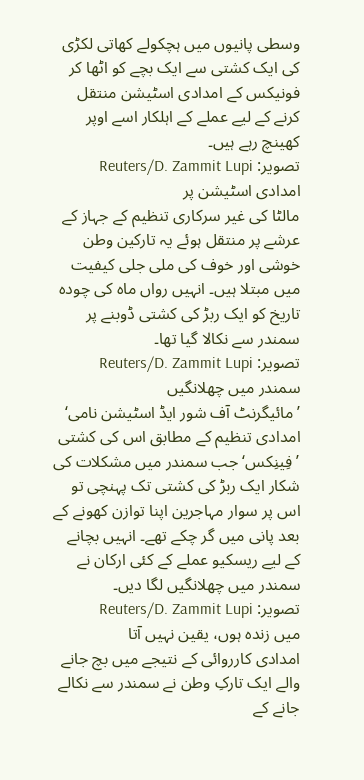وسطی پانیوں میں ہچکولے کھاتی لکڑی کی ایک کشتی سے ایک بچے کو اٹھا کر فونیکس کے امدادی اسٹیشن منتقل کرنے کے لیے عملے کے اہلکار اسے اوپر کھینچ رہے ہیں۔
تصویر: Reuters/D. Zammit Lupi
امدادی اسٹیشن پر
مالٹا کی غیر سرکاری تنظیم کے جہاز کے عرشے پر منتقل ہوئے یہ تارکین وطن خوشی اور خوف کی ملی جلی کیفیت میں مبتلا ہیں۔ انہیں رواں ماہ کی چودہ تاریخ کو ایک ربڑ کی کشتی ڈوبنے پر سمندر سے نکالا گیا تھا۔
تصویر: Reuters/D. Zammit Lupi
سمندر میں چھلانگیں
’مائیگرنٹ آف شور ایڈ اسٹیشن نامی‘ امدادی تنظيم کے مطابق اس کی کشتی ’فِينِکس‘ جب سمندر ميں مشکلات کی شکار ايک ربڑ کی کشتی تک پہنچی تو اس پر سوار مہاجرين اپنا توازن کھونے کے بعد پانی ميں گر چکے تھے۔ انہيں بچانے کے ليے ريسکيو عملے کے کئی ارکان نے سمندر ميں چھلانگيں لگا ديں۔
تصویر: Reuters/D. Zammit Lupi
میں زندہ ہوں، یقین نہیں آتا
امدادی کارروائی کے نتیجے میں بچ جانے والے ایک تارکِ وطن نے سمندر سے نکالے جانے کے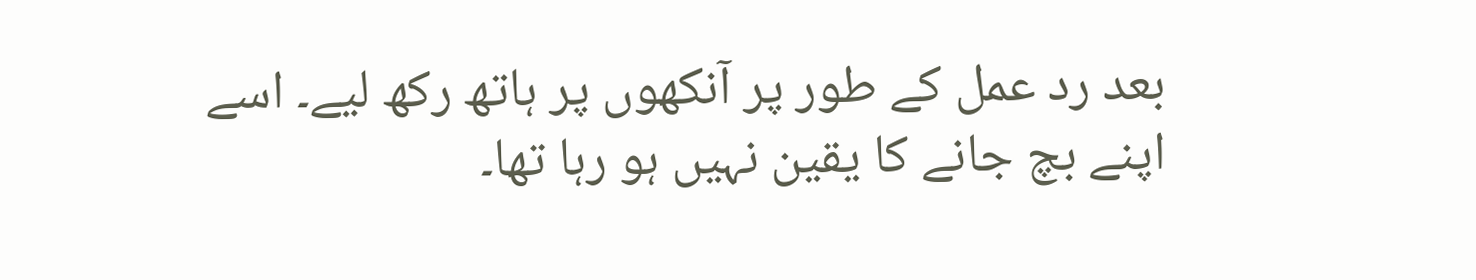بعد رد عمل کے طور پر آنکھوں پر ہاتھ رکھ لیے۔ اسے اپنے بچ جانے کا یقین نہیں ہو رہا تھا۔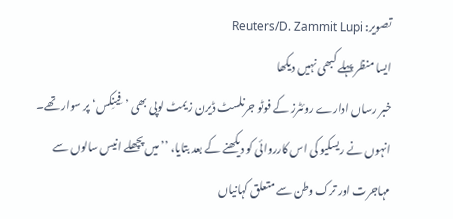تصویر: Reuters/D. Zammit Lupi
ایسا منظر پہلے کبھی نہیں دیکھا
خبر رساں ادارے روئٹرز کے فوٹو جرنلسٹ ڈيرن زيمٹ لوپی بھی ’فِينِکس‘ پر سوار تھے۔ انہوں نے ريسکيو کی اس کارروائی کو ديکھنے کے بعد بتایا، ’’ميں پچھلے انيس سالوں سے مہاجرت اور ترک وطن سے متعلق کہانياں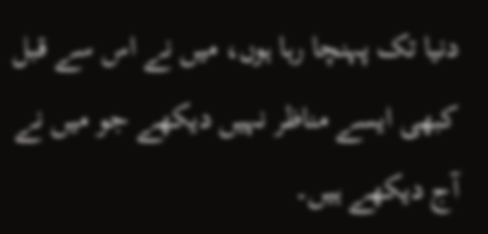دنيا تک پہنچا رہا ہوں، ميں نے اس سے قبل کبھی ايسے مناظر نہيں ديکھے جو ميں نے آج ديکھے ہيں۔